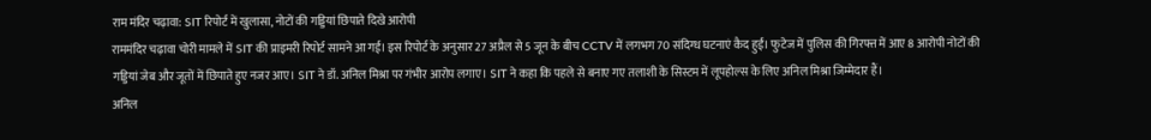राम मंदिर चढ़ावा: SIT रिपोर्ट में खुलासा, नोटों की गड्डियां छिपाते दिखे आरोपी
राममंदिर चढ़ावा चोरी मामले में SIT की प्राइमरी रिपोर्ट सामने आ गई। इस रिपोर्ट के अनुसार 27 अप्रैल से 5 जून के बीच CCTV में लगभग 70 संदिग्ध घटनाएं कैद हुईं। फुटेज में पुलिस की गिरफ्त में आए 8 आरोपी नोटों की गड्डियां जेब और जूतों में छिपाते हुए नजर आए। SIT ने डॉ. अनिल मिश्रा पर गंभीर आरोप लगाए। SIT ने कहा कि पहले से बनाए गए तलाशी के सिस्टम में लूपहोल्स के लिए अनिल मिश्रा जिम्मेदार हैं।
अनिल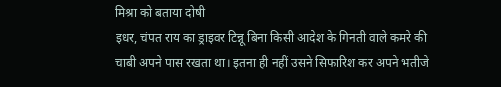मिश्रा को बताया दोषी
इधर, चंपत राय का ड्राइवर टिन्नू बिना किसी आदेश के गिनती वाले कमरे की चाबी अपने पास रखता था। इतना ही नहीं उसने सिफारिश कर अपने भतीजे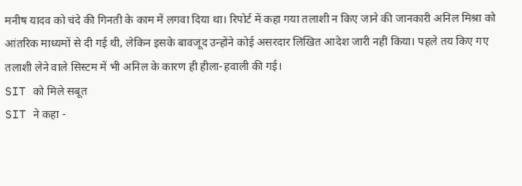मनीष यादव को चंदे की गिनती के काम में लगवा दिया था। रिपोर्ट में कहा गया तलाशी न किए जाने की जानकारी अनिल मिश्रा को आंतरिक माध्यमों से दी गई थी, लेकिन इसके बावजूद उन्होंने कोई असरदार लिखित आदेश जारी नहीं किया। पहले तय किए गए तलाशी लेने वाले सिस्टम में भी अनिल के कारण ही हीला-हवाली की गई।
SIT को मिले सबूत
SIT ने कहा -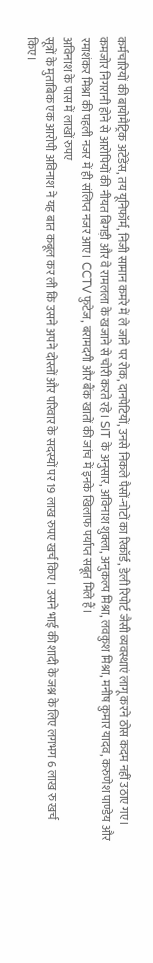कर्मचारियों की बायोमैट्रिक अटेंडेंस, तय यूनिफॉर्म, निजी सामान कमरे में ले जाने पर रोक, दानपेटियों, उनसे निकले पैसों-नोटों का रिकॉर्ड, डेली रिपोर्ट जैसी व्यवस्थाएं लागू करने ठोस कदम नहीं उठाए गए। कमजोर निगरानी होने से आरोपियों की नीयत बिगड़ी और वे रामलला के खजाने से चोरी करते रहे। SIT के अनुसार, अविनाश शुक्ला, अनुकल्प मिश्रा, लवकुश मिश्रा, मनीष कुमार यादव, करुणेश पाण्डेय और रमाशंकर मिश्रा की पहली नजर में ही संलिप्त नजर आए। CCTV फुटेज, बरामदगी और बैंक खातों की जांच में इनके खिलाफ पर्याप्त सबूत मिले हैं।
अविनाश के पास में लाखों रुपए
सूत्रों के मुताबिक एक आरोपी अविनाश ने यह बात कबूल कर ली कि उसने अपने दोस्तों और परिवार के सदस्यों पर 19 लाख रुपए खर्च किए। उसने भाई की शादी के जश्न के लिए लगभग 6 लाख रु खर्च किए।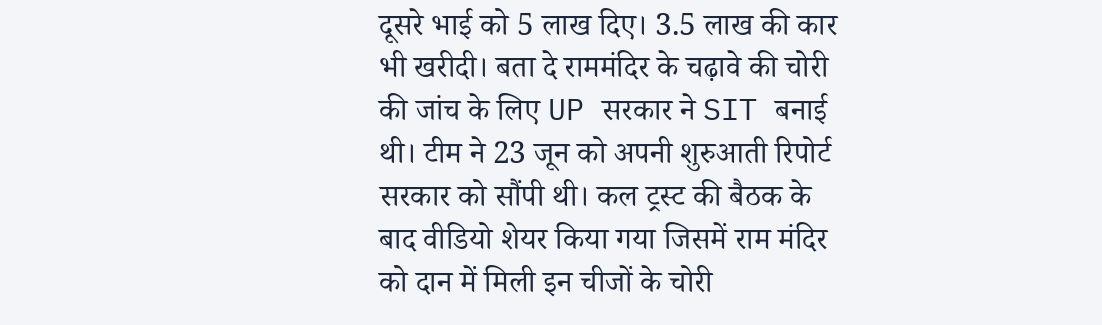दूसरे भाई को 5 लाख दिए। 3.5 लाख की कार भी खरीदी। बता दे राममंदिर के चढ़ावे की चोरी की जांच के लिए UP सरकार ने SIT बनाई थी। टीम ने 23 जून को अपनी शुरुआती रिपोर्ट सरकार को सौंपी थी। कल ट्रस्ट की बैठक के बाद वीडियो शेयर किया गया जिसमें राम मंदिर को दान में मिली इन चीजों के चोरी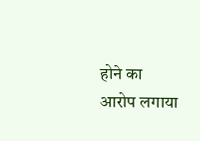होने का आरोप लगाया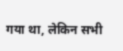गया था, लेकिन सभी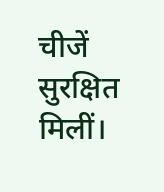चीजें सुरक्षित मिलीं।